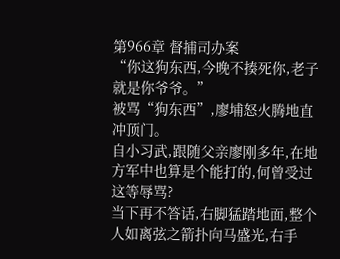第966章 督捕司办案
“你这狗东西,今晚不揍死你,老子就是你爷爷。”
被骂“狗东西”,廖埔怒火腾地直冲顶门。
自小习武,跟随父亲廖刚多年,在地方军中也算是个能打的,何曾受过这等辱骂?
当下再不答话,右脚猛踏地面,整个人如离弦之箭扑向马盛光,右手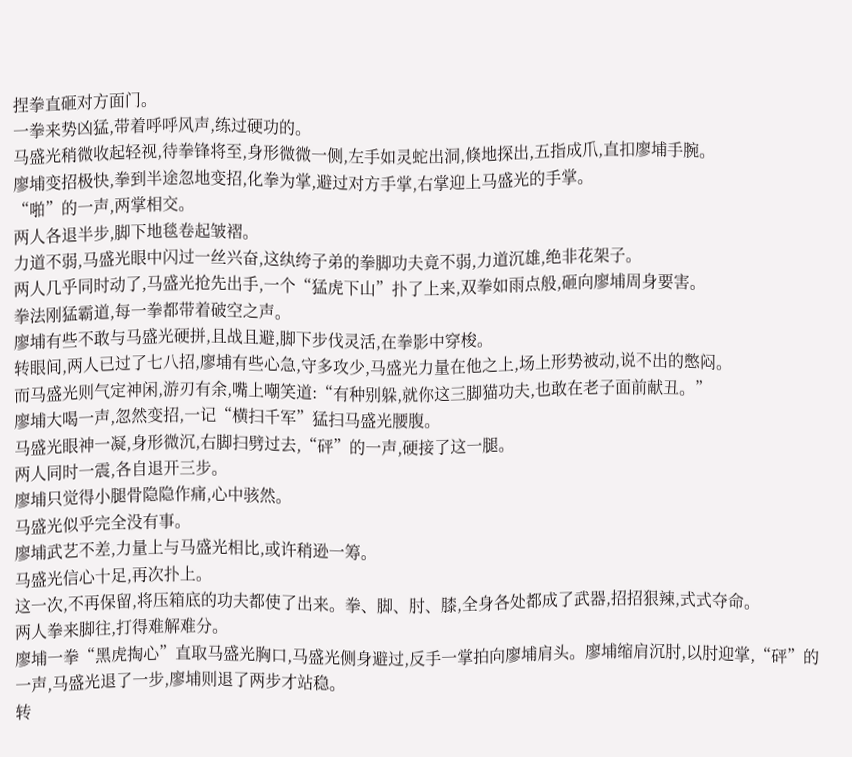捏拳直砸对方面门。
一拳来势凶猛,带着呼呼风声,练过硬功的。
马盛光稍微收起轻视,待拳锋将至,身形微微一侧,左手如灵蛇出洞,倏地探出,五指成爪,直扣廖埔手腕。
廖埔变招极快,拳到半途忽地变招,化拳为掌,避过对方手掌,右掌迎上马盛光的手掌。
“啪”的一声,两掌相交。
两人各退半步,脚下地毯卷起皱褶。
力道不弱,马盛光眼中闪过一丝兴奋,这纨绔子弟的拳脚功夫竟不弱,力道沉雄,绝非花架子。
两人几乎同时动了,马盛光抢先出手,一个“猛虎下山”扑了上来,双拳如雨点般,砸向廖埔周身要害。
拳法刚猛霸道,每一拳都带着破空之声。
廖埔有些不敢与马盛光硬拼,且战且避,脚下步伐灵活,在拳影中穿梭。
转眼间,两人已过了七八招,廖埔有些心急,守多攻少,马盛光力量在他之上,场上形势被动,说不出的憋闷。
而马盛光则气定神闲,游刃有余,嘴上嘲笑道:“有种别躲,就你这三脚猫功夫,也敢在老子面前献丑。”
廖埔大喝一声,忽然变招,一记“横扫千军”猛扫马盛光腰腹。
马盛光眼神一凝,身形微沉,右脚扫劈过去,“砰”的一声,硬接了这一腿。
两人同时一震,各自退开三步。
廖埔只觉得小腿骨隐隐作痛,心中骇然。
马盛光似乎完全没有事。
廖埔武艺不差,力量上与马盛光相比,或许稍逊一筹。
马盛光信心十足,再次扑上。
这一次,不再保留,将压箱底的功夫都使了出来。拳、脚、肘、膝,全身各处都成了武器,招招狠辣,式式夺命。
两人拳来脚往,打得难解难分。
廖埔一拳“黑虎掏心”直取马盛光胸口,马盛光侧身避过,反手一掌拍向廖埔肩头。廖埔缩肩沉肘,以肘迎掌,“砰”的一声,马盛光退了一步,廖埔则退了两步才站稳。
转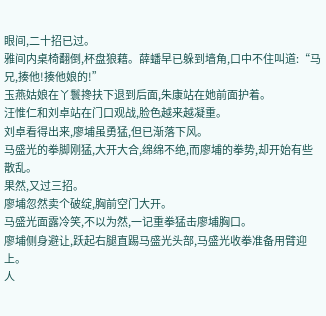眼间,二十招已过。
雅间内桌椅翻倒,杯盘狼藉。薛蟠早已躲到墙角,口中不住叫道:“马兄,揍他!揍他娘的!”
玉燕姑娘在丫鬟搀扶下退到后面,朱康站在她前面护着。
汪惟仁和刘卓站在门口观战,脸色越来越凝重。
刘卓看得出来,廖埔虽勇猛,但已渐落下风。
马盛光的拳脚刚猛,大开大合,绵绵不绝,而廖埔的拳势,却开始有些散乱。
果然,又过三招。
廖埔忽然卖个破绽,胸前空门大开。
马盛光面露冷笑,不以为然,一记重拳猛击廖埔胸口。
廖埔侧身避让,跃起右腿直踢马盛光头部,马盛光收拳准备用臂迎上。
人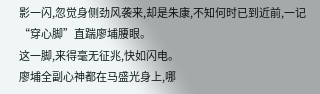影一闪,忽觉身侧劲风袭来,却是朱康,不知何时已到近前,一记“穿心脚”直踹廖埔腰眼。
这一脚,来得毫无征兆,快如闪电。
廖埔全副心神都在马盛光身上,哪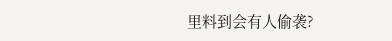里料到会有人偷袭?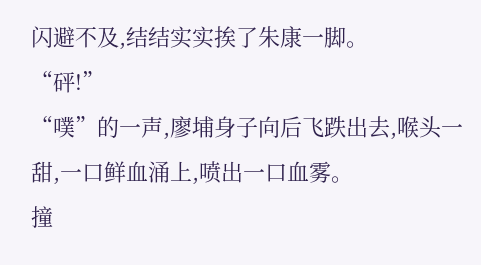闪避不及,结结实实挨了朱康一脚。
“砰!”
“噗”的一声,廖埔身子向后飞跌出去,喉头一甜,一口鲜血涌上,喷出一口血雾。
撞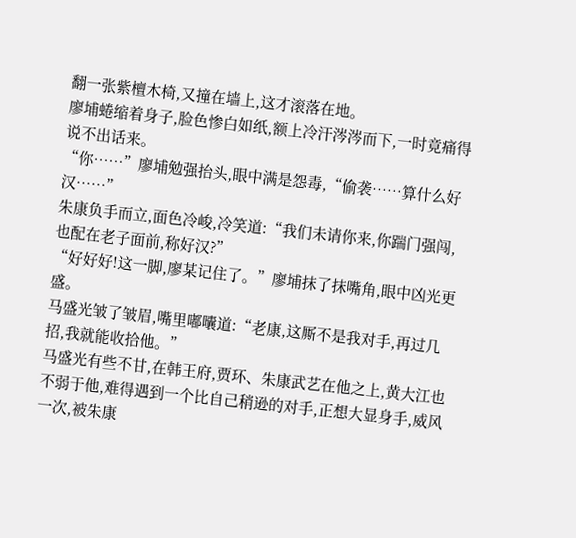翻一张紫檀木椅,又撞在墙上,这才滚落在地。
廖埔蜷缩着身子,脸色惨白如纸,额上冷汗涔涔而下,一时竟痛得说不出话来。
“你……”廖埔勉强抬头,眼中满是怨毒,“偷袭……算什么好汉……”
朱康负手而立,面色冷峻,冷笑道:“我们未请你来,你踹门强闯,也配在老子面前,称好汉?”
“好好好!这一脚,廖某记住了。”廖埔抹了抹嘴角,眼中凶光更盛。
马盛光皱了皱眉,嘴里嘟囔道:“老康,这厮不是我对手,再过几招,我就能收拾他。”
马盛光有些不甘,在韩王府,贾环、朱康武艺在他之上,黄大江也不弱于他,难得遇到一个比自己稍逊的对手,正想大显身手,威风一次,被朱康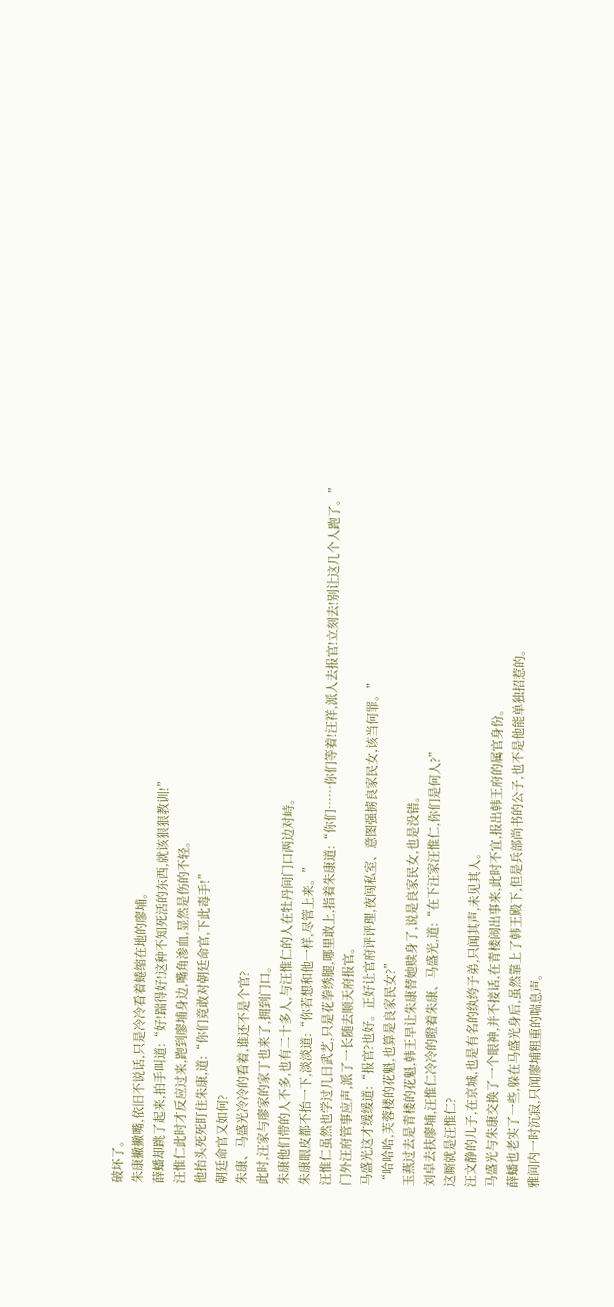破坏了。
朱康撇撇嘴,依旧不说话,只是冷冷看着蜷缩在地的廖埔。
薛蟠却跳了起来,拍手叫道:“好!踹得好!这种不知死活的东西,就该狠狠教训!”
汪惟仁此时才反应过来,跑到廖埔身边,嘴角渗血,显然是伤的不轻。
他抬头死死盯住朱康,道:“你们竟敢对朝廷命官,下此毒手!”
朝廷命官又如何?
朱康、马盛光冷冷的看着,谁还不是个官?
此时,汪家与廖家的家丁也来了,拥到门口。
朱康他们带的人不多,也有二十多人,与汪惟仁的人在牡丹间门口两边对峙。
朱康眼皮都不抬一下,淡淡道:“你若想和他一样,尽管上来。”
汪惟仁虽然也学过几日武艺,只是花拳绣腿,哪里敢上,指着朱康道:“你们……你们等着!汪祥,派人去报官!立刻去!别让这几个人跑了。”
门外汪府管事应声,派了一长随去顺天府报官。
马盛光这才缓缓道:“报官?也好。正好让官府评评理,夜闯私室、意图强掳良家民女,该当何罪。”
“哈哈哈,芙蓉楼的花魁,也算是良家民女?”
玉燕过去是青楼的花魁,韩王早让朱康替她赎身了,说是良家民女,也是没错。
刘卓去扶廖埔,汪惟仁冷冷的瞪着朱康、马盛光,道:“在下汪家汪惟仁,你们是何人?”
这厮就是汪惟仁?
汪文静的儿子,在京城,也是有名的纨绔子弟,只闻其声,未见其人。
马盛光与朱康交换了一个眼神,并不接话,在青楼闹出事来,此时不宜,报出韩王府的属官身份。
薛蟠也老实了一些,躲在马盛光身后,虽然靠上了韩王殿下,但是兵部尚书的公子,也不是他能单独招惹的。
雅间内一时沉寂,只闻廖埔粗重的喘息声。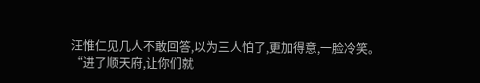汪惟仁见几人不敢回答,以为三人怕了,更加得意,一脸冷笑。
“进了顺天府,让你们就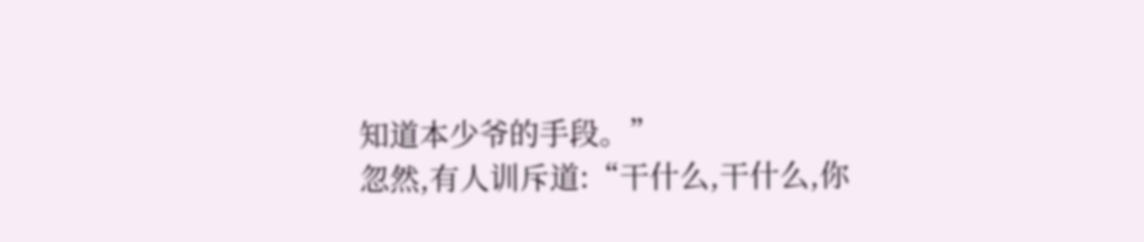知道本少爷的手段。”
忽然,有人训斥道:“干什么,干什么,你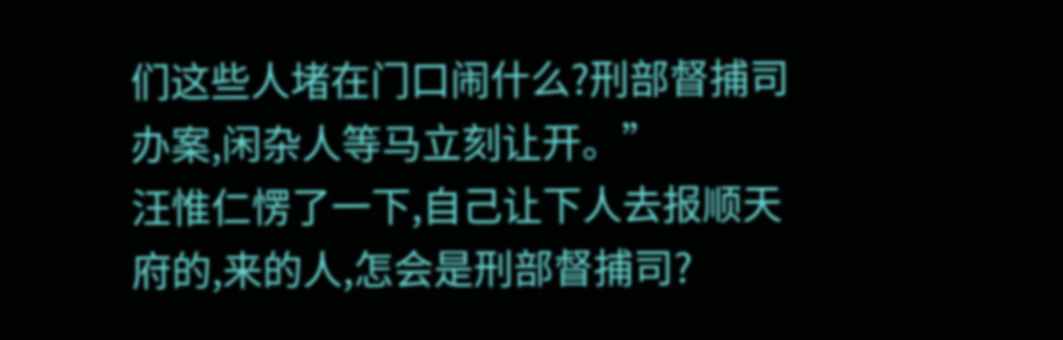们这些人堵在门口闹什么?刑部督捕司办案,闲杂人等马立刻让开。”
汪惟仁愣了一下,自己让下人去报顺天府的,来的人,怎会是刑部督捕司?